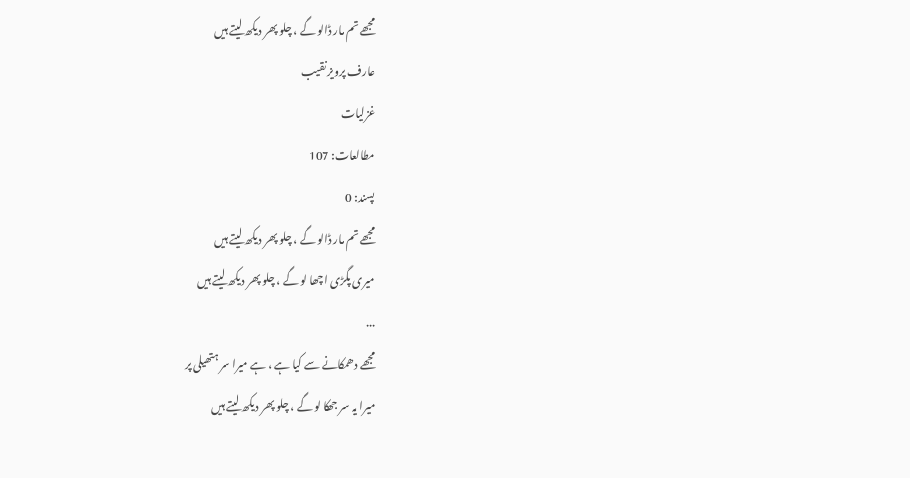مجھے تم مار ڈالو گے ، چلو پھر دیکھ لیتے ہیں
عارف پرویز نقیب
غزلیات
مطالعات: 107
پسند: 0
مجھے تم مار ڈالو گے ، چلو پھر دیکھ لیتے ہیں
میری پگڑی اچھا لو گے ، چلو پھر دیکھ لیتے ہیں
...
مجھے دھمکانے سے کیا ہے ، ہے میرا سر ہتھیلی پر
میرا یہ سر جھکا لو گے ، چلو پھر دیکھ لیتے ہیں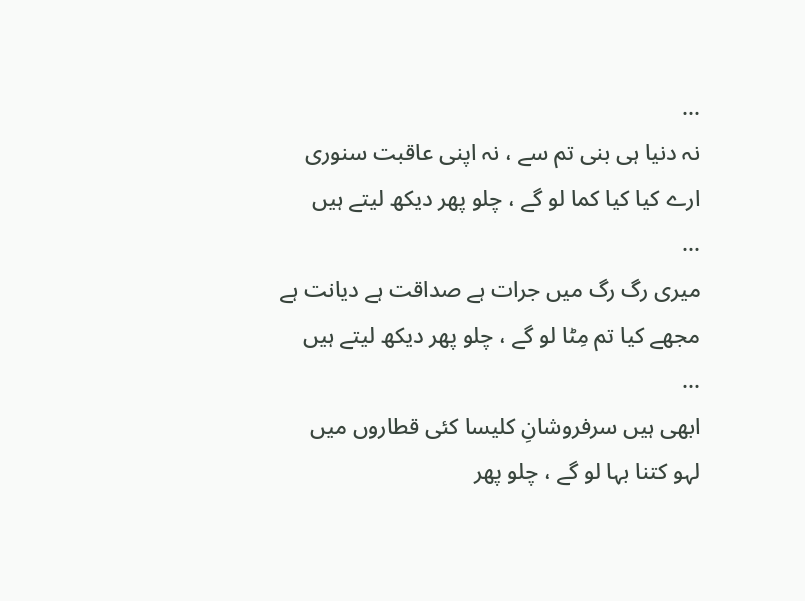...
نہ دنیا ہی بنی تم سے ، نہ اپنی عاقبت سنوری
ارے کیا کیا کما لو گے ، چلو پھر دیکھ لیتے ہیں
...
میری رگ رگ میں جرات ہے صداقت ہے دیانت ہے
مجھے کیا تم مِٹا لو گے ، چلو پھر دیکھ لیتے ہیں
...
ابھی ہیں سرفروشانِ کلیسا کئی قطاروں میں
لہو کتنا بہا لو گے ، چلو پھر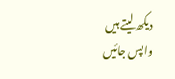دیکھ لیتے ہیں
واپس جائیں